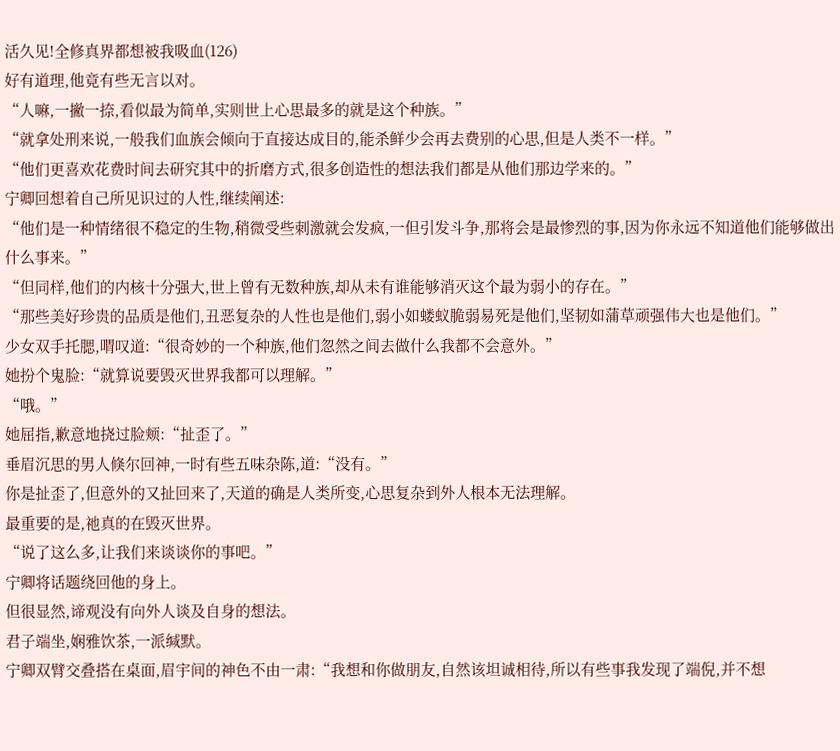活久见!全修真界都想被我吸血(126)
好有道理,他竟有些无言以对。
“人嘛,一撇一捺,看似最为简单,实则世上心思最多的就是这个种族。”
“就拿处刑来说,一般我们血族会倾向于直接达成目的,能杀鲜少会再去费别的心思,但是人类不一样。”
“他们更喜欢花费时间去研究其中的折磨方式,很多创造性的想法我们都是从他们那边学来的。”
宁卿回想着自己所见识过的人性,继续阐述:
“他们是一种情绪很不稳定的生物,稍微受些刺激就会发疯,一但引发斗争,那将会是最惨烈的事,因为你永远不知道他们能够做出什么事来。”
“但同样,他们的内核十分强大,世上曾有无数种族,却从未有谁能够消灭这个最为弱小的存在。”
“那些美好珍贵的品质是他们,丑恶复杂的人性也是他们,弱小如蝼蚁脆弱易死是他们,坚韧如蒲草顽强伟大也是他们。”
少女双手托腮,喟叹道:“很奇妙的一个种族,他们忽然之间去做什么我都不会意外。”
她扮个鬼脸:“就算说要毁灭世界我都可以理解。”
“哦。”
她屈指,歉意地挠过脸颊:“扯歪了。”
垂眉沉思的男人倏尔回神,一时有些五味杂陈,道:“没有。”
你是扯歪了,但意外的又扯回来了,天道的确是人类所变,心思复杂到外人根本无法理解。
最重要的是,祂真的在毁灭世界。
“说了这么多,让我们来谈谈你的事吧。”
宁卿将话题绕回他的身上。
但很显然,谛观没有向外人谈及自身的想法。
君子端坐,娴雅饮茶,一派缄默。
宁卿双臂交叠搭在桌面,眉宇间的神色不由一肃:“我想和你做朋友,自然该坦诚相待,所以有些事我发现了端倪,并不想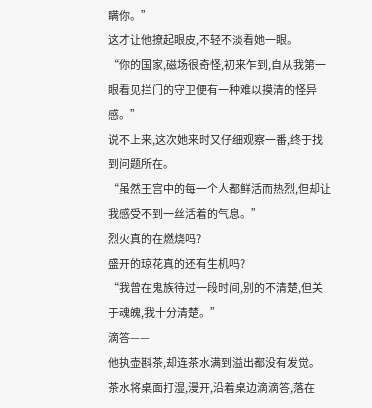瞒你。”
这才让他撩起眼皮,不轻不淡看她一眼。
“你的国家,磁场很奇怪,初来乍到,自从我第一眼看见拦门的守卫便有一种难以摸清的怪异感。”
说不上来,这次她来时又仔细观察一番,终于找到问题所在。
“虽然王宫中的每一个人都鲜活而热烈,但却让我感受不到一丝活着的气息。”
烈火真的在燃烧吗?
盛开的琼花真的还有生机吗?
“我曾在鬼族待过一段时间,别的不清楚,但关于魂魄,我十分清楚。”
滴答——
他执壶斟茶,却连茶水满到溢出都没有发觉。
茶水将桌面打湿,漫开,沿着桌边滴滴答,落在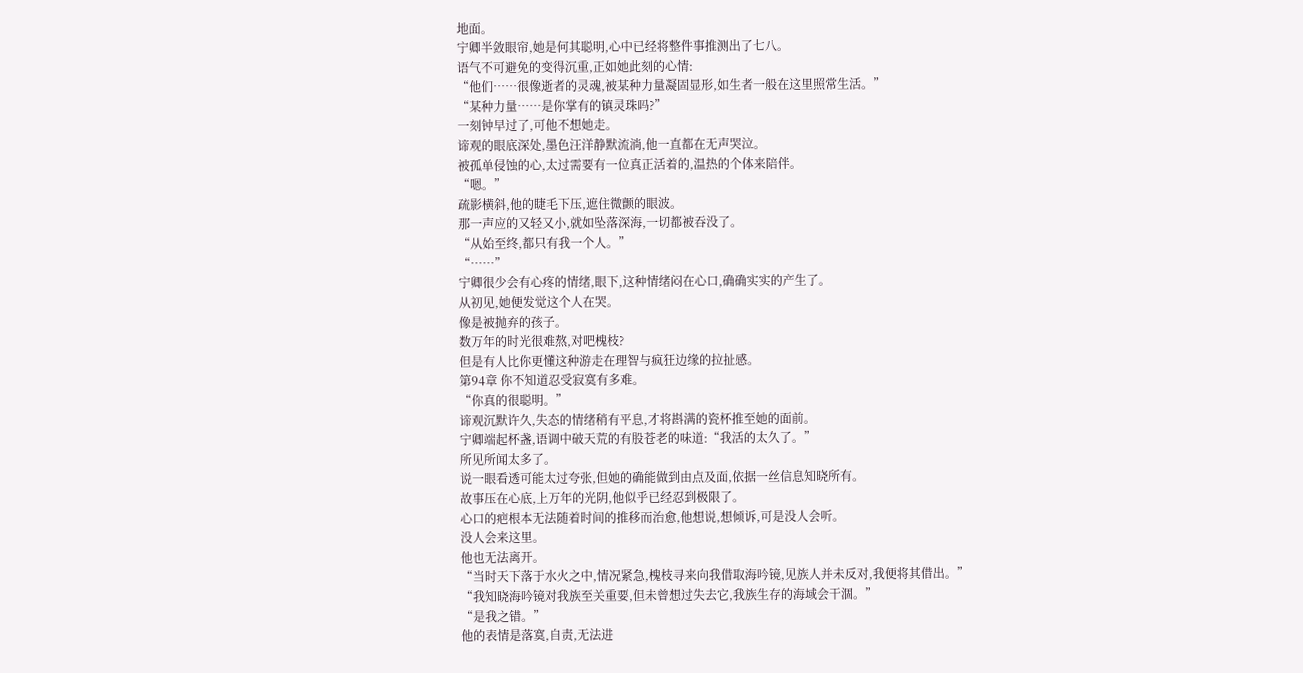地面。
宁卿半敛眼帘,她是何其聪明,心中已经将整件事推测出了七八。
语气不可避免的变得沉重,正如她此刻的心情:
“他们……很像逝者的灵魂,被某种力量凝固显形,如生者一般在这里照常生活。”
“某种力量……是你掌有的镇灵珠吗?”
一刻钟早过了,可他不想她走。
谛观的眼底深处,墨色汪洋静默流淌,他一直都在无声哭泣。
被孤单侵蚀的心,太过需要有一位真正活着的,温热的个体来陪伴。
“嗯。”
疏影横斜,他的睫毛下压,遮住微颤的眼波。
那一声应的又轻又小,就如坠落深海,一切都被吞没了。
“从始至终,都只有我一个人。”
“……”
宁卿很少会有心疼的情绪,眼下,这种情绪闷在心口,确确实实的产生了。
从初见,她便发觉这个人在哭。
像是被抛弃的孩子。
数万年的时光很难熬,对吧槐枝?
但是有人比你更懂这种游走在理智与疯狂边缘的拉扯感。
第94章 你不知道忍受寂寞有多难。
“你真的很聪明。”
谛观沉默许久,失态的情绪稍有平息,才将斟满的瓷杯推至她的面前。
宁卿端起杯盏,语调中破天荒的有股苍老的味道:“我活的太久了。”
所见所闻太多了。
说一眼看透可能太过夸张,但她的确能做到由点及面,依据一丝信息知晓所有。
故事压在心底,上万年的光阴,他似乎已经忍到极限了。
心口的疤根本无法随着时间的推移而治愈,他想说,想倾诉,可是没人会听。
没人会来这里。
他也无法离开。
“当时天下落于水火之中,情况紧急,槐枝寻来向我借取海吟镜,见族人并未反对,我便将其借出。”
“我知晓海吟镜对我族至关重要,但未曾想过失去它,我族生存的海域会干涸。”
“是我之错。”
他的表情是落寞,自责,无法进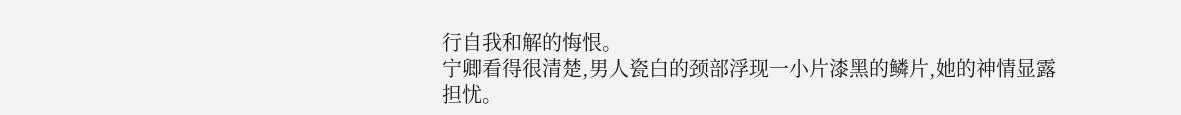行自我和解的悔恨。
宁卿看得很清楚,男人瓷白的颈部浮现一小片漆黑的鳞片,她的神情显露担忧。